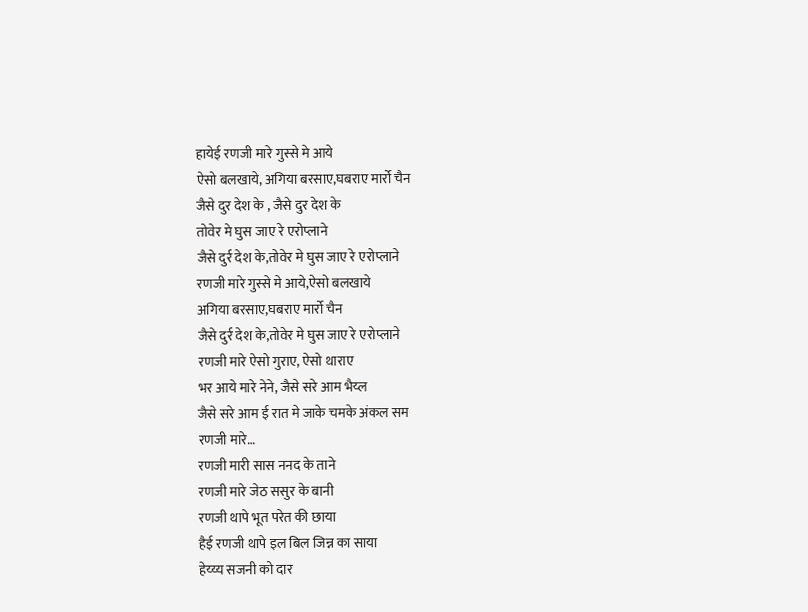हायेई रणजी मारे गुस्से मे आये
ऐसो बलखाये, अगिया बरसाए,घबराए मार्रो चैन
जैसे दुर देश के , जैसे दुर देश के
तोवेर मे घुस जाए रे एरोप्लाने
जैसे दुर्र देश के,तोवेर मे घुस जाए रे एरोप्लाने
रणजी मारे गुस्से मे आये,ऐसो बलखाये
अगिया बरसाए,घबराए मार्रो चैन
जैसे दुर्र देश के,तोवेर मे घुस जाए रे एरोप्लाने
रणजी मारे ऐसो गुराए, ऐसो थाराए
भर आये मारे नेने, जैसे सरे आम भैय्ल
जैसे सरे आम ई रात मे जाके चमके अंकल सम
रणजी मारे…
रणजी मारी सास ननद के ताने
रणजी मारे जेठ ससुर के बानी
रणजी थापे भूत परेत की छाया
हैई रणजी थापे इल बिल जिन्न का साया
हेय्य्य सजनी को दार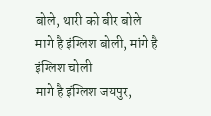बोले, थारी को बीर बोले
मागे है इंग्लिश बोली, मांगे है इंग्लिश चोली
मागे है इंग्लिश जयपुर,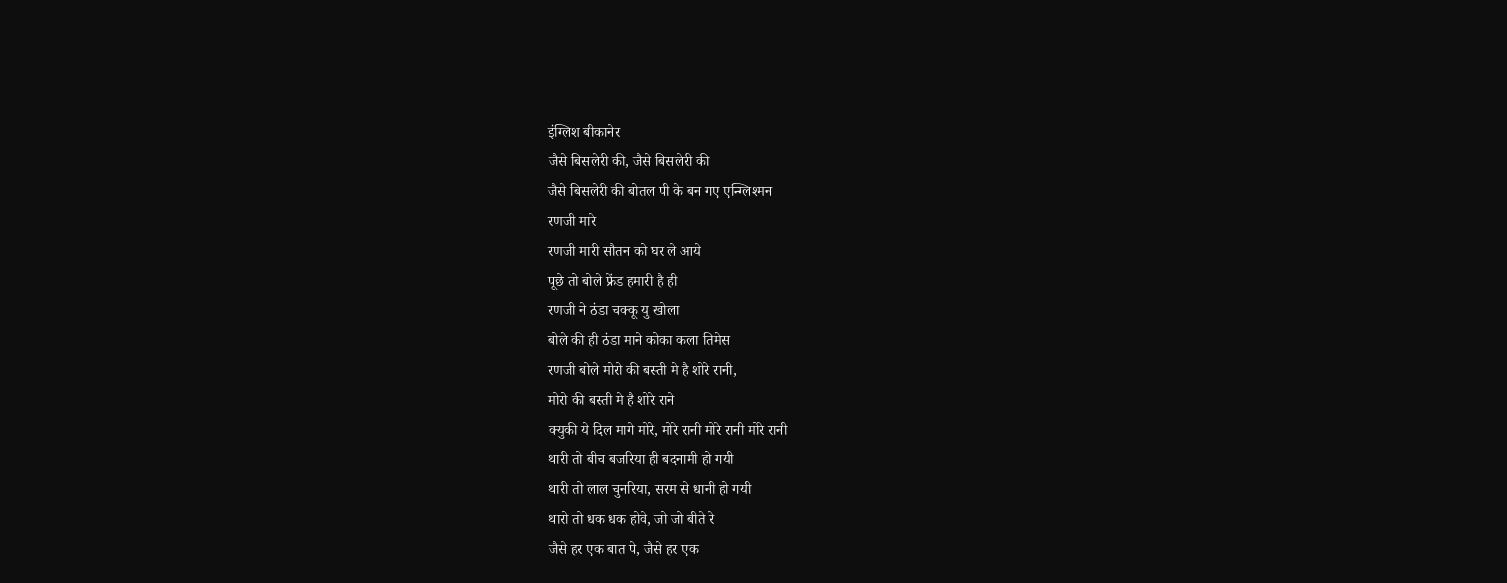इंग्लिश बीकानेर
जैसे बिसलेरी की, जैसे बिसलेरी की
जैसे बिसलेरी की बोतल पी के बन गए एन्ग्लिश्मन
रणजी मारे
रणजी मारी सौतन को घर ले आये
पूछे तो बोले फ्रेंड हमारी है ही
रणजी ने ठंडा चक्कू यु खोला
बोले की ही ठंडा माने कोका कला तिमेस
रणजी बोले मोरो की बस्ती मे है शोरे रानी,
मोरो की बस्ती मे है शोरे राने
क्युकी ये दिल मागे मोरे, मोरे रानी मोरे रानी मोरे रानी
थारी तो बीच बजरिया ही बदनामी हो गयी
थारी तो लाल चुनरिया, सरम से धानी हो गयी
थारो तो धक धक होवे, जो जो बीते रे
जैसे हर एक बात पे, जैसे हर एक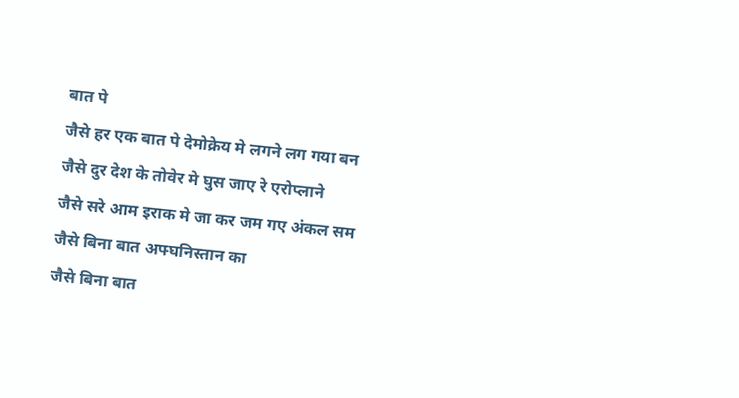बात पे
जैसे हर एक बात पे देमोक्रेय मे लगने लग गया बन
जैसे दुर देश के तोवेर मे घुस जाए रे एरोप्लाने
जैसे सरे आम इराक मे जा कर जम गए अंकल सम
जैसे बिना बात अफ्घनिस्तान का
जैसे बिना बात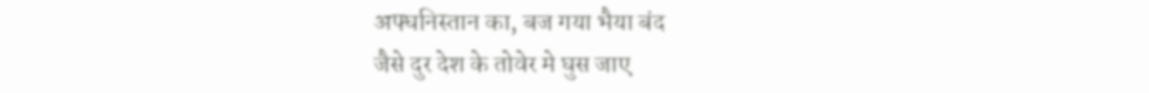अफ्घनिस्तान का, बज गया भैया बंद
जैसे दुर देश के तोवेर मे घुस जाए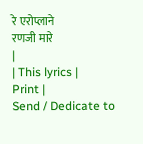रे एरोप्लाने
रणजी मारे
|
| This lyrics |
Print |
Send / Dedicate to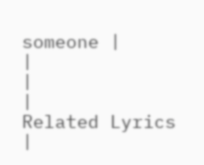someone |
|
|
|
Related Lyrics
|